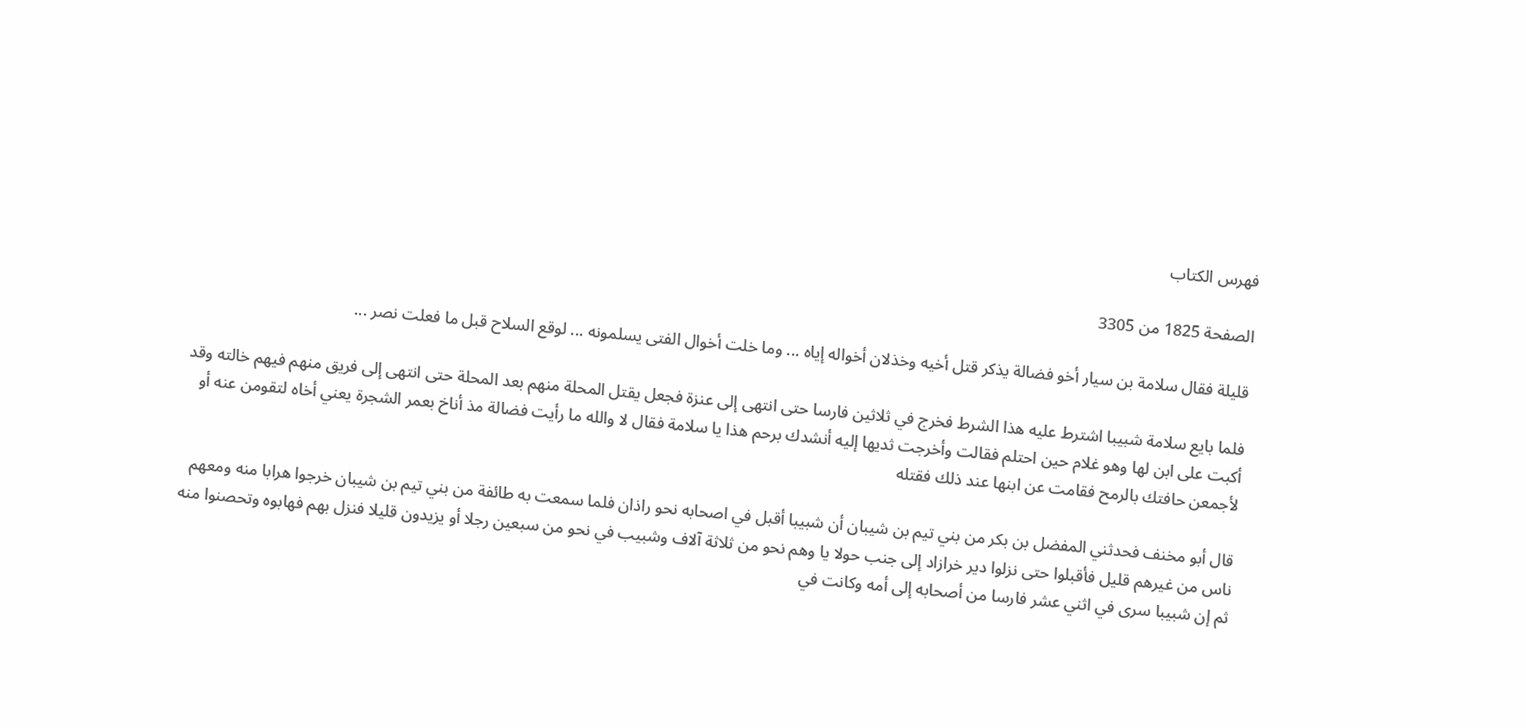فهرس الكتاب

الصفحة 1825 من 3305

قليلة فقال سلامة بن سيار أخو فضالة يذكر قتل أخيه وخذلان أخواله إياه ... وما خلت أخوال الفتى يسلمونه ... لوقع السلاح قبل ما فعلت نصر ...

فلما بايع سلامة شبيبا اشترط عليه هذا الشرط فخرج في ثلاثين فارسا حتى انتهى إلى عنزة فجعل يقتل المحلة منهم بعد المحلة حتى انتهى إلى فريق منهم فيهم خالته وقد أكبت على ابن لها وهو غلام حين احتلم فقالت وأخرجت ثديها إليه أنشدك برحم هذا يا سلامة فقال لا والله ما رأيت فضالة مذ أناخ بعمر الشجرة يعني أخاه لتقومن عنه أو لأجمعن حافتك بالرمح فقامت عن ابنها عند ذلك فقتله

قال أبو مخنف فحدثني المفضل بن بكر من بني تيم بن شيبان أن شبيبا أقبل في اصحابه نحو راذان فلما سمعت به طائفة من بني تيم بن شيبان خرجوا هرابا منه ومعهم ناس من غيرهم قليل فأقبلوا حتى نزلوا دير خرازاد إلى جنب حولا يا وهم نحو من ثلاثة آلاف وشبيب في نحو من سبعين رجلا أو يزيدون قليلا فنزل بهم فهابوه وتحصنوا منه ثم إن شبيبا سرى في اثني عشر فارسا من أصحابه إلى أمه وكانت في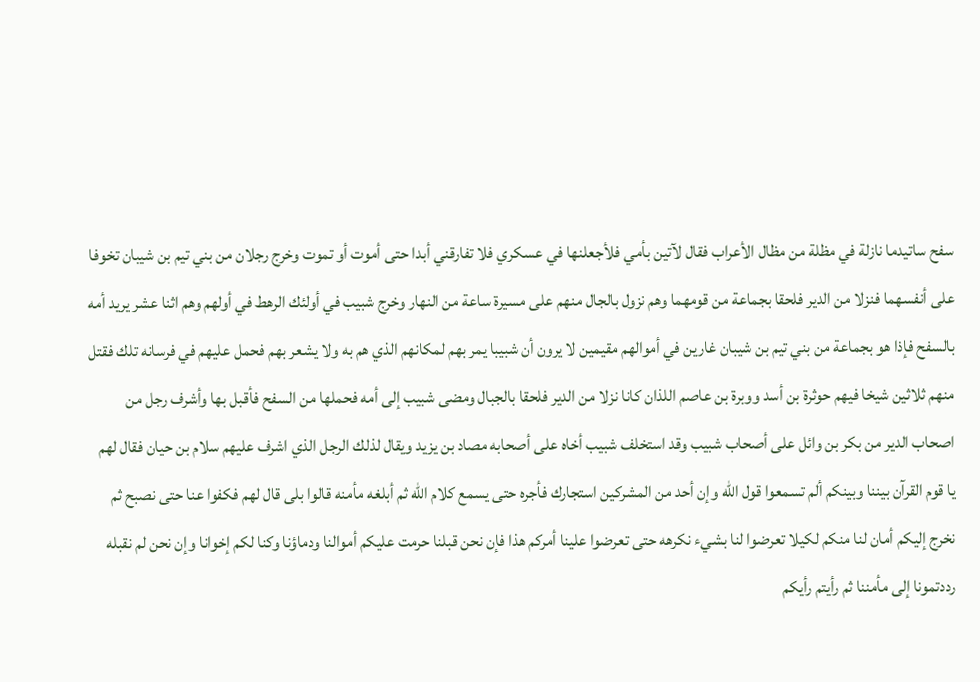سفح ساتيدما نازلة في مظلة من مظال الأعراب فقال لآتين بأمي فلأجعلنها في عسكري فلا تفارقني أبدا حتى أموت أو تموت وخرج رجلان من بني تيم بن شيبان تخوفا على أنفسهما فنزلا من الدير فلحقا بجماعة من قومهما وهم نزول بالجال منهم على مسيرة ساعة من النهار وخرج شبيب في أولئك الرهط في أولهم وهم اثنا عشر يريد أمه بالسفح فإذا هو بجماعة من بني تيم بن شيبان غارين في أموالهم مقيمين لا يرون أن شبيبا يمر بهم لمكانهم الذي هم به ولا يشعر بهم فحمل عليهم في فرسانه تلك فقتل منهم ثلاثين شيخا فيهم حوثرة بن أسد ووبرة بن عاصم اللذان كانا نزلا من الدير فلحقا بالجبال ومضى شبيب إلى أمه فحملها من السفح فأقبل بها وأشرف رجل من اصحاب الدير من بكر بن وائل على أصحاب شبيب وقد استخلف شبيب أخاه على أصحابه مصاد بن يزيد ويقال لذلك الرجل الذي اشرف عليهم سلام بن حيان فقال لهم يا قوم القرآن بيننا وبينكم ألم تسمعوا قول الله وإن أحد من المشركين استجارك فأجره حتى يسمع كلام الله ثم أبلغه مأمنه قالوا بلى قال لهم فكفوا عنا حتى نصبح ثم نخرج إليكم أمان لنا منكم لكيلا تعرضوا لنا بشيء نكرهه حتى تعرضوا علينا أمركم هذا فإن نحن قبلنا حرمت عليكم أموالنا ودماؤنا وكنا لكم إخوانا وإن نحن لم نقبله رددتمونا إلى مأمننا ثم رأيتم رأيكم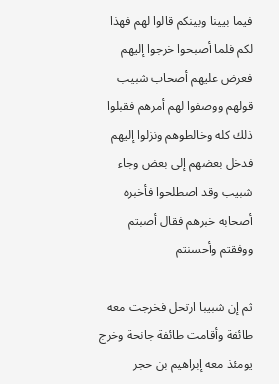فيما بيينا وبينكم قالوا لهم فهذا لكم فلما أصبحوا خرجوا إليهم فعرض عليهم أصحاب شبيب قولهم ووصفوا لهم أمرهم فقبلوا ذلك كله وخالطوهم ونزلوا إليهم فدخل بعضهم إلى بعض وجاء شبيب وقد اصطلحوا فأخبره أصحابه خبرهم فقال أصبتم ووفقتم وأحسنتم

ثم إن شبيبا ارتحل فخرجت معه طائفة وأقامت طائفة جانحة وخرج يومئذ معه إبراهيم بن حجر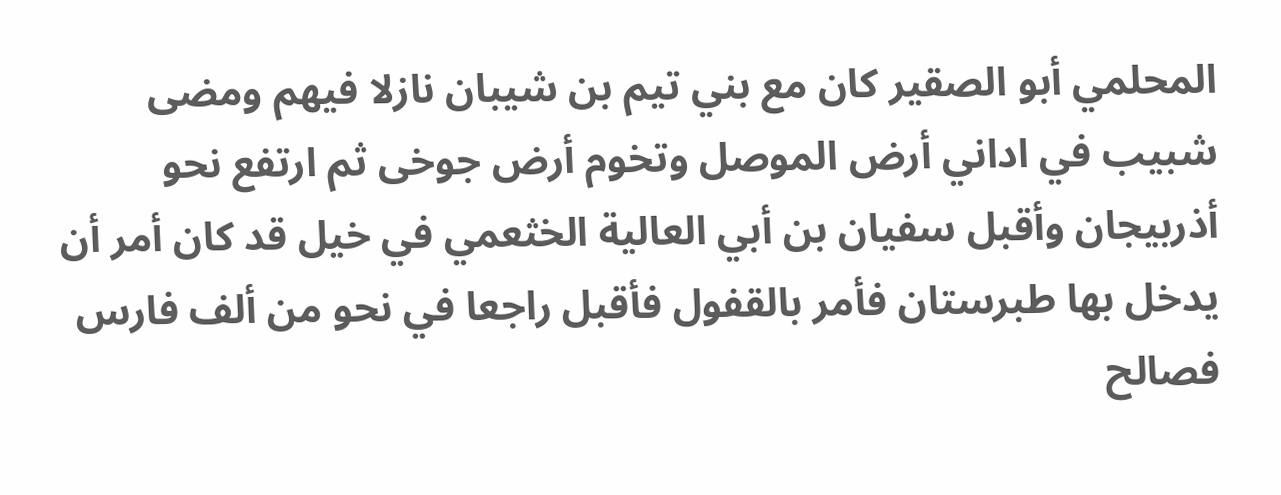المحلمي أبو الصقير كان مع بني تيم بن شيبان نازلا فيهم ومضى شبيب في اداني أرض الموصل وتخوم أرض جوخى ثم ارتفع نحو أذربيجان وأقبل سفيان بن أبي العالية الخثعمي في خيل قد كان أمر أن يدخل بها طبرستان فأمر بالقفول فأقبل راجعا في نحو من ألف فارس فصالح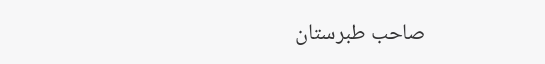صاحب طبرستان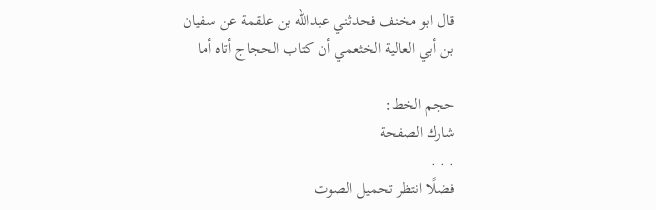قال ابو مخنف فحدثني عبدالله بن علقمة عن سفيان بن أبي العالية الخثعمي أن كتاب الحجاج أتاه أما

حجم الخط:
شارك الصفحة
. . .
فضلًا انتظر تحميل الصوت